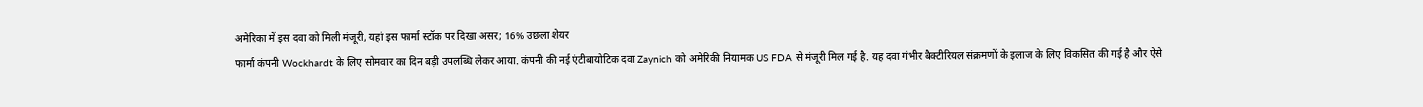अमेरिका में इस दवा को मिली मंजूरी, यहां इस फार्मा स्टॉक पर दिखा असर; 16% उछला शेयर
फार्मा कंपनी Wockhardt के लिए सोमवार का दिन बड़ी उपलब्धि लेकर आया. कंपनी की नई एंटीबायोटिक दवा Zaynich को अमेरिकी नियामक US FDA से मंजूरी मिल गई है. यह दवा गंभीर बैक्टीरियल संक्रमणों के इलाज के लिए विकसित की गई है और ऐसे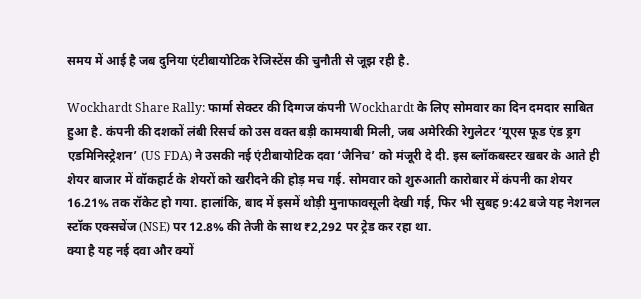समय में आई है जब दुनिया एंटीबायोटिक रेजिस्टेंस की चुनौती से जूझ रही है.

Wockhardt Share Rally: फार्मा सेक्टर की दिग्गज कंपनी Wockhardt के लिए सोमवार का दिन दमदार साबित हुआ है. कंपनी की दशकों लंबी रिसर्च को उस वक्त बड़ी कामयाबी मिली, जब अमेरिकी रेगुलेटर ‘यूएस फूड एंड ड्रग एडमिनिस्ट्रेशन’ (US FDA) ने उसकी नई एंटीबायोटिक दवा ‘जैनिच’ को मंजूरी दे दी. इस ब्लॉकबस्टर खबर के आते ही शेयर बाजार में वॉकहार्ट के शेयरों को खरीदने की होड़ मच गई. सोमवार को शुरुआती कारोबार में कंपनी का शेयर 16.21% तक रॉकेट हो गया. हालांकि, बाद में इसमें थोड़ी मुनाफावसूली देखी गई, फिर भी सुबह 9:42 बजे यह नेशनल स्टॉक एक्सचेंज (NSE) पर 12.8% की तेजी के साथ ₹2,292 पर ट्रेड कर रहा था.
क्या है यह नई दवा और क्यों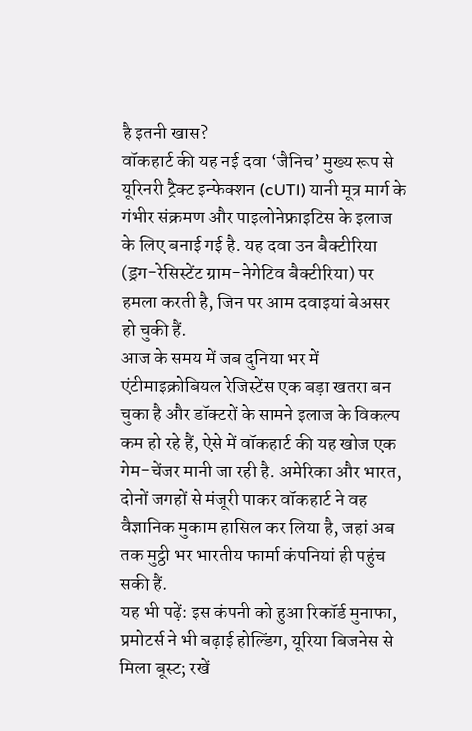है इतनी खास?
वॉकहार्ट की यह नई दवा ‘जैनिच’ मुख्य रूप से यूरिनरी ट्रैक्ट इन्फेक्शन (cUTI) यानी मूत्र मार्ग के गंभीर संक्रमण और पाइलोनेफ्राइटिस के इलाज के लिए बनाई गई है. यह दवा उन बैक्टीरिया (ड्रग-रेसिस्टेंट ग्राम-नेगेटिव बैक्टीरिया) पर हमला करती है, जिन पर आम दवाइयां बेअसर हो चुकी हैं.
आज के समय में जब दुनिया भर में एंटीमाइक्रोबियल रेजिस्टेंस एक बड़ा खतरा बन चुका है और डॉक्टरों के सामने इलाज के विकल्प कम हो रहे हैं, ऐसे में वॉकहार्ट की यह खोज एक गेम-चेंजर मानी जा रही है. अमेरिका और भारत, दोनों जगहों से मंजूरी पाकर वॉकहार्ट ने वह वैज्ञानिक मुकाम हासिल कर लिया है, जहां अब तक मुट्ठी भर भारतीय फार्मा कंपनियां ही पहुंच सकी हैं.
यह भी पढ़ें: इस कंपनी को हुआ रिकॉर्ड मुनाफा, प्रमोटर्स ने भी बढ़ाई होल्डिंग, यूरिया बिजनेस से मिला बूस्ट; रखें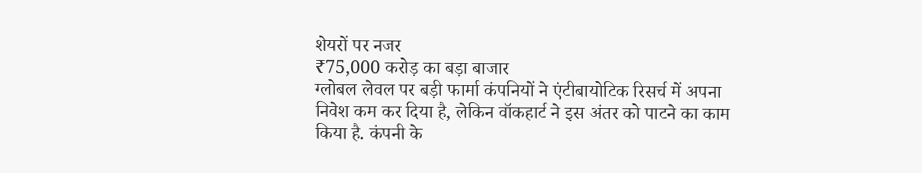शेयरों पर नजर
₹75,000 करोड़ का बड़ा बाजार
ग्लोबल लेवल पर बड़ी फार्मा कंपनियों ने एंटीबायोटिक रिसर्च में अपना निवेश कम कर दिया है, लेकिन वॉकहार्ट ने इस अंतर को पाटने का काम किया है. कंपनी के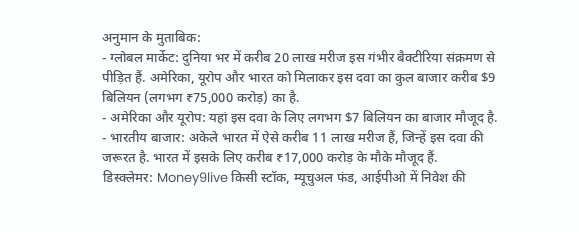अनुमान के मुताबिक:
- ग्लोबल मार्केट: दुनिया भर में करीब 20 लाख मरीज इस गंभीर बैक्टीरिया संक्रमण से पीड़ित हैं. अमेरिका, यूरोप और भारत को मिलाकर इस दवा का कुल बाजार करीब $9 बिलियन (लगभग ₹75,000 करोड़) का है.
- अमेरिका और यूरोप: यहां इस दवा के लिए लगभग $7 बिलियन का बाजार मौजूद है.
- भारतीय बाजार: अकेले भारत में ऐसे करीब 11 लाख मरीज हैं, जिन्हें इस दवा की जरूरत है. भारत में इसके लिए करीब ₹17,000 करोड़ के मौके मौजूद हैं.
डिस्क्लेमर: Money9live किसी स्टॉक, म्यूचुअल फंड, आईपीओ में निवेश की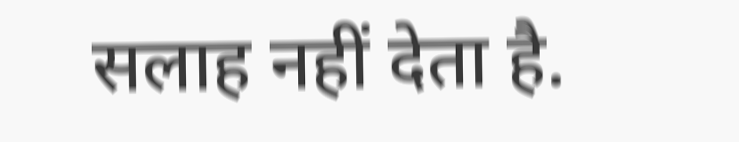सलाह नहीं देता है.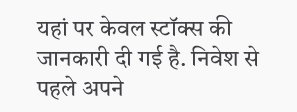यहां पर केवल स्टॉक्स की जानकारी दी गई है. निवेश से पहले अपने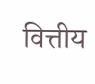वित्तीय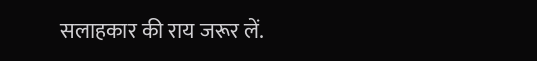सलाहकार की राय जरूर लें.